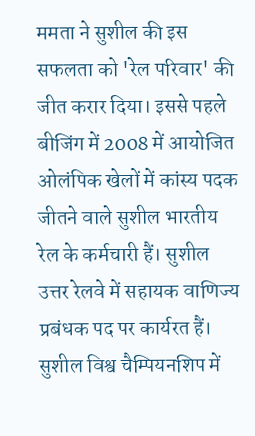ममता ने सुशील की इस सफलता को 'रेल परिवार' की जीत करार दिया। इससे पहले बीजिंग में 2008 में आयोजित ओलंपिक खेलों में कांस्य पदक जीतने वाले सुशील भारतीय रेल के कर्मचारी हैं। सुशील उत्तर रेलवे में सहायक वाणिज्य प्रबंधक पद पर कार्यरत हैं।
सुशील विश्व चैम्पियनशिप में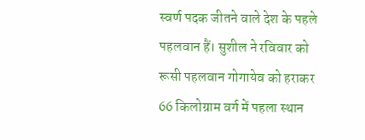स्वर्ण पदक जीतने वाले देश के पहले पहलवान हैं। सुशील ने रविवार को रूसी पहलवान गोगायेव को हराकर 66 किलोग्राम वर्ग में पहला स्थान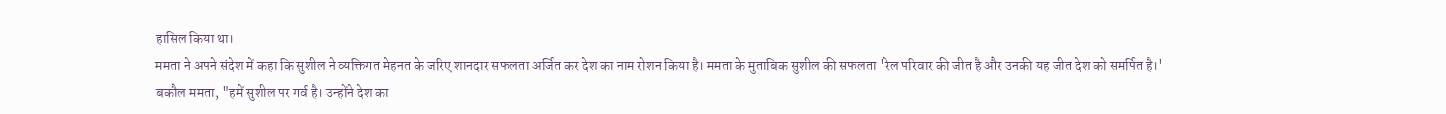हासिल किया था।
ममता ने अपने संदेश में कहा कि सुशील ने व्यक्तिगत मेहनत के जरिए शानदार सफलता अर्जित कर देश का नाम रोशन किया है। ममता के मुताबिक सुशील की सफलता 'रेल परिवार की जीत है और उनकी यह जीत देश को समर्पित है।'
बकौल ममता, "हमें सुशील पर गर्व है। उन्होंने देश का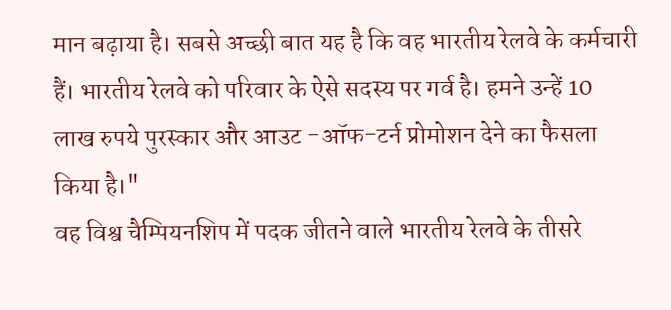मान बढ़ाया है। सबसे अच्छी बात यह है कि वह भारतीय रेलवे के कर्मचारी हैं। भारतीय रेलवे को परिवार के ऐसे सदस्य पर गर्व है। हमने उन्हें 10 लाख रुपये पुरस्कार और आउट -ऑफ-टर्न प्रोमोशन देने का फैसला किया है।"
वह विश्व चैम्पियनशिप में पदक जीतने वाले भारतीय रेलवे के तीसरे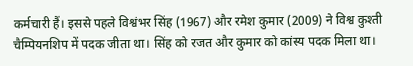कर्मचारी हैं। इससे पहले विश्वंभर सिंह (1967) और रमेश कुमार (2009) ने विश्व कुश्ती चैम्पियनशिप में पदक जीता था। सिंह को रजत और कुमार को कांस्य पदक मिला था।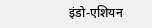इंडो-एशियन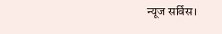न्यूज सर्विस।